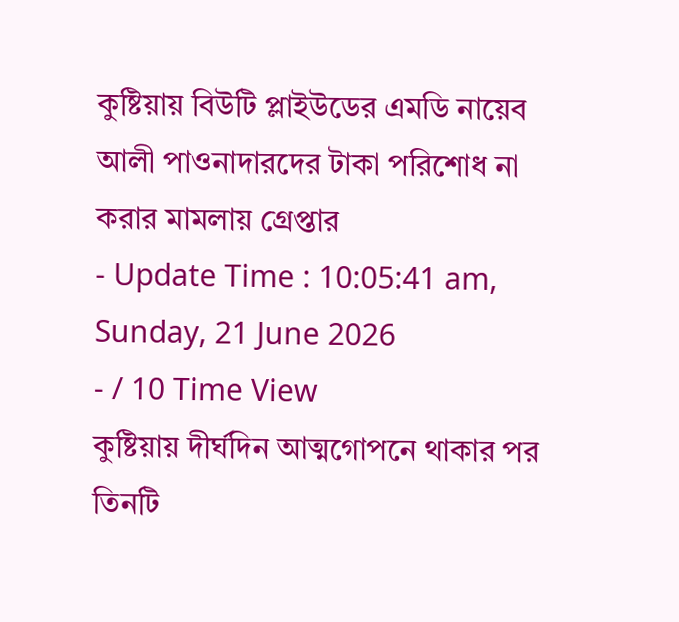কুষ্টিয়ায় বিউটি প্লাইউডের এমডি নায়েব আলী পাওনাদারদের টাকা পরিশোধ না করার মামলায় গ্রেপ্তার
- Update Time : 10:05:41 am, Sunday, 21 June 2026
- / 10 Time View
কুষ্টিয়ায় দীর্ঘদিন আত্মগোপনে থাকার পর তিনটি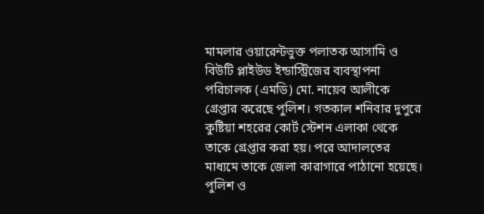মামলার ওয়ারেন্টভুক্ত পলাতক আসামি ও বিউটি প্লাইউড ইন্ডাস্ট্রিজের ব্যবস্থাপনা পরিচালক (এমডি) মো. নায়েব আলীকে গ্রেপ্তার করেছে পুলিশ। গতকাল শনিবার দুপুরে কুষ্টিয়া শহরের কোর্ট স্টেশন এলাকা থেকে তাকে গ্রেপ্তার করা হয়। পরে আদালতের মাধ্যমে তাকে জেলা কারাগারে পাঠানো হয়েছে।
পুলিশ ও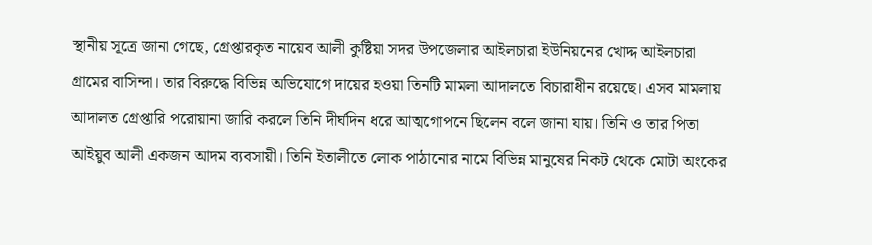স্থানীয় সূত্রে জানা গেছে, গ্রেপ্তারকৃত নায়েব আলী কুষ্টিয়া সদর উপজেলার আইলচারা ইউনিয়নের খোদ্দ আইলচারা গ্রামের বাসিন্দা। তার বিরুদ্ধে বিভিন্ন অভিযোগে দায়ের হওয়া তিনটি মামলা আদালতে বিচারাধীন রয়েছে। এসব মামলায় আদালত গ্রেপ্তারি পরোয়ানা জারি করলে তিনি দীর্ঘদিন ধরে আত্মগোপনে ছিলেন বলে জানা যায়। তিনি ও তার পিতা আইয়ুব আলী একজন আদম ব্যবসায়ী। তিনি ইতালীতে লোক পাঠানোর নামে বিভিন্ন মানুষের নিকট থেকে মোটা অংকের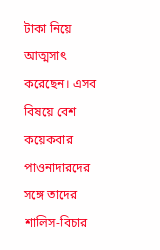টাকা নিয়ে আত্মসাৎ করেছেন। এসব বিষয়ে বেশ কয়েকবার পাওনাদারদের সঙ্গে তাদের শালিস-বিচার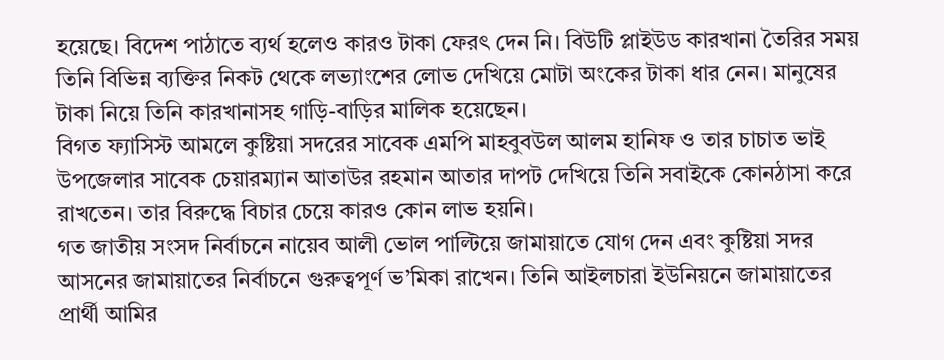হয়েছে। বিদেশ পাঠাতে ব্যর্থ হলেও কারও টাকা ফেরৎ দেন নি। বিউটি প্লাইউড কারখানা তৈরির সময় তিনি বিভিন্ন ব্যক্তির নিকট থেকে লভ্যাংশের লোভ দেখিয়ে মোটা অংকের টাকা ধার নেন। মানুষের টাকা নিয়ে তিনি কারখানাসহ গাড়ি-বাড়ির মালিক হয়েছেন।
বিগত ফ্যাসিস্ট আমলে কুষ্টিয়া সদরের সাবেক এমপি মাহবুবউল আলম হানিফ ও তার চাচাত ভাই উপজেলার সাবেক চেয়ারম্যান আতাউর রহমান আতার দাপট দেখিয়ে তিনি সবাইকে কোনঠাসা করে রাখতেন। তার বিরুদ্ধে বিচার চেয়ে কারও কোন লাভ হয়নি।
গত জাতীয় সংসদ নির্বাচনে নায়েব আলী ভোল পাল্টিয়ে জামায়াতে যোগ দেন এবং কুষ্টিয়া সদর আসনের জামায়াতের নির্বাচনে গুরুত্বপূর্ণ ভ’মিকা রাখেন। তিনি আইলচারা ইউনিয়নে জামায়াতের প্রার্থী আমির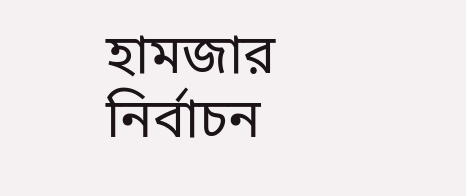হামজার নির্বাচন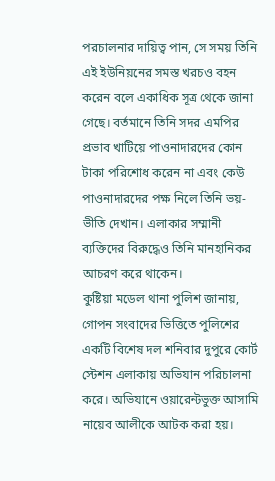পরচালনার দায়িত্ব পান, সে সময় তিনি এই ইউনিয়নের সমস্ত খরচও বহন করেন বলে একাধিক সূত্র থেকে জানা গেছে। বর্তমানে তিনি সদর এমপির প্রভাব খাটিয়ে পাওনাদারদের কোন টাকা পরিশোধ করেন না এবং কেউ পাওনাদারদের পক্ষ নিলে তিনি ভয়-ভীতি দেখান। এলাকার সম্মানী ব্যক্তিদের বিরুদ্ধেও তিনি মানহানিকর আচরণ করে থাকেন।
কুষ্টিয়া মডেল থানা পুলিশ জানায়, গোপন সংবাদের ভিত্তিতে পুলিশের একটি বিশেষ দল শনিবার দুপুরে কোর্ট স্টেশন এলাকায় অভিযান পরিচালনা করে। অভিযানে ওয়ারেন্টভুক্ত আসামি নায়েব আলীকে আটক করা হয়।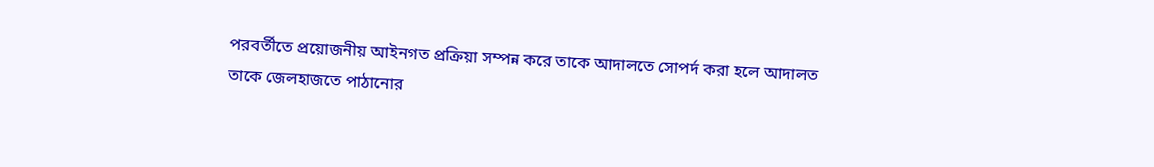পরবর্তীতে প্রয়োজনীয় আইনগত প্রক্রিয়া সম্পন্ন করে তাকে আদালতে সোপর্দ করা হলে আদালত তাকে জেলহাজতে পাঠানোর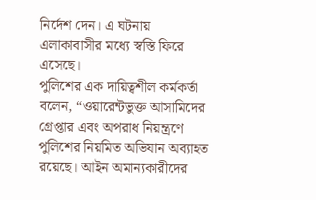নির্দেশ দেন। এ ঘটনায় এলাকাবাসীর মধ্যে স্বস্তি ফিরে এসেছে।
পুলিশের এক দায়িত্বশীল কর্মকর্তা বলেন, “ওয়ারেন্টভুক্ত আসামিদের গ্রেপ্তার এবং অপরাধ নিয়ন্ত্রণে পুলিশের নিয়মিত অভিযান অব্যাহত রয়েছে। আইন অমান্যকারীদের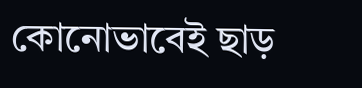কোনোভাবেই ছাড়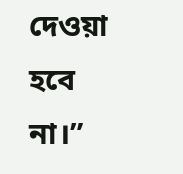দেওয়া হবে না।”